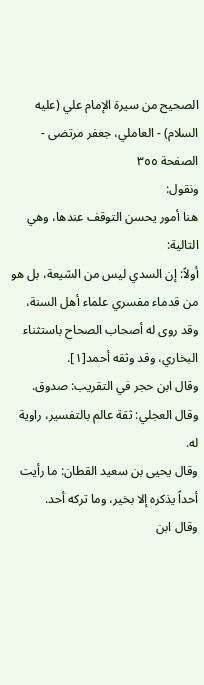الصحيح من سيرة الإمام علي (عليه السلام) - العاملي، جعفر مرتضى - الصفحة ٣٥٥
ونقول:
هنا أمور يحسن التوقف عندها، وهي التالية:
أولاً: إن السدي ليس من الشيعة، بل هو من قدماء مفسري علماء أهل السنة، وقد روى له أصحاب الصحاح باستثناء البخاري، وقد وثقه أحمد[١].
وقال ابن حجر في التقريب: صدوق.
وقال العجلي: ثقة عالم بالتفسير، راوية له.
وقال يحيى بن سعيد القطان: ما رأيت أحداً يذكره إلا بخير، وما تركه أحد.
وقال ابن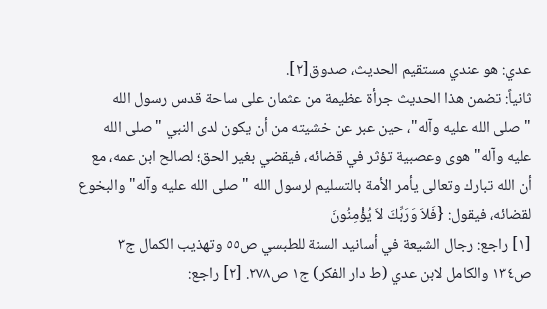عدي: هو عندي مستقيم الحديث، صدوق[٢].
ثانياً: تضمن هذا الحديث جرأة عظيمة من عثمان على ساحة قدس رسول الله "صلى الله عليه وآله"، حين عبر عن خشيته من أن يكون لدى النبي "صلى الله عليه وآله" هوى وعصبية تؤثر في قضائه، فيقضي بغير الحق؛ لصالح ابن عمه، مع أن الله تبارك وتعالى يأمر الأمة بالتسليم لرسول الله "صلى الله عليه وآله" والبخوع لقضائه، فيقول: {فَلاَ وَرَبِّكَ لاَ يُؤْمِنُونَ
[١] راجع: رجال الشيعة في أسانيد السنة للطبسي ص٥٥ وتهذيب الكمال ج٣ ص١٣٤ والكامل لابن عدي (ط دار الفكر) ج١ ص٢٧٨. [٢] راجع: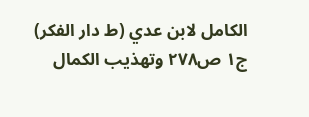الكامل لابن عدي (ط دار الفكر) ج١ ص٢٧٨ وتهذيب الكمال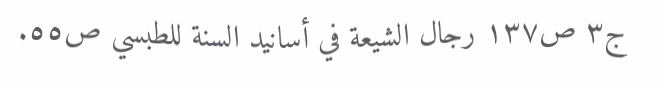ج٣ ص١٣٧ رجال الشيعة في أسانيد السنة للطبسي ص٥٥.